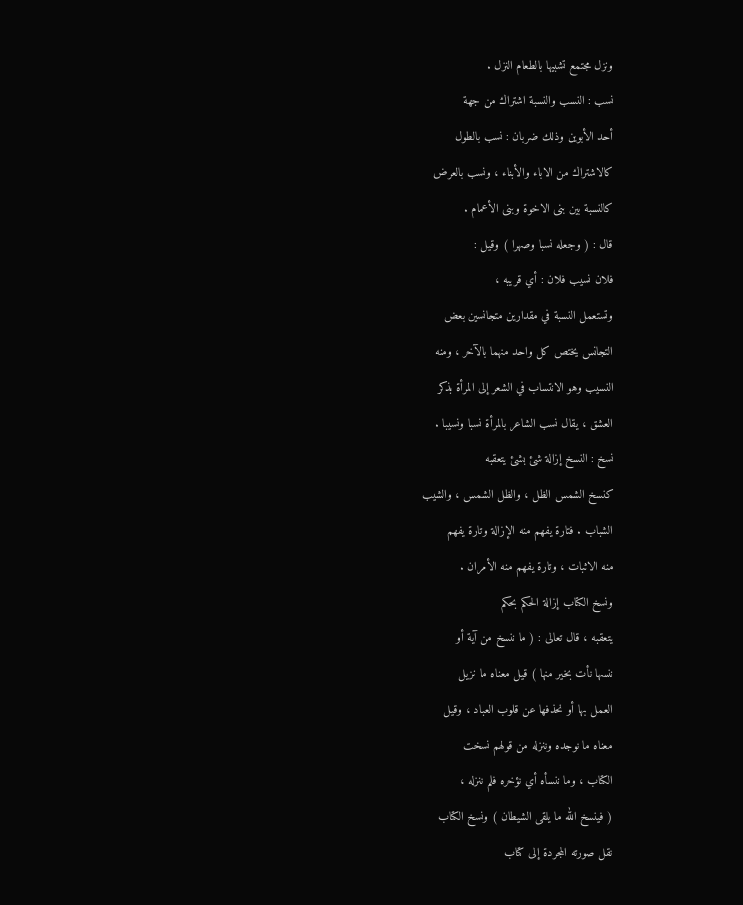ونزل مجتمع تشبيها بالطعام النزل .
نسب : النسب والنسبة اشتراك من جهة
أحد الأبوين وذلك ضربان : نسب بالطول
كالاشتراك من الاباء والأبناء ، ونسب بالعرض
كالنسبة بين بنى الاخوة وبنى الأعمام .
قال : ( وجعله نسبا وصهرا ) وقيل :
فلان نسيب فلان : أي قريبه ،
وتستعمل النسبة في مقدارين متجانسين بعض
التجانس يختص كل واحد منهما بالآخر ، ومنه
النسيب وهو الانتساب في الشعر إلى المرأة بذكر
العشق ، يقال نسب الشاعر بالمرأة نسبا ونسيبا .
نسخ : النسخ إزالة شئ بشئ يتعقبه
كنسخ الشمس الظل ، والظل الشمس ، والشيب
الشباب . فتارة يفهم منه الإزالة وتارة يفهم
منه الاثبات ، وتارة يفهم منه الأمران .
ونسخ الكتاب إزالة الحكم بحكم
يتعقبه ، قال تعالى : ( ما ننسخ من آية أو
ننسها نأت بخير منها ) قيل معناه ما نزيل
العمل بها أو نحذفها عن قلوب العباد ، وقيل
معناه ما نوجده وننزله من قولهم نسخت
الكتاب ، وما ننسأه أي نؤخره فلم ننزله ،
( فينسخ الله ما يلقى الشيطان ) ونسخ الكتاب
نقل صورته المجردة إلى كتاب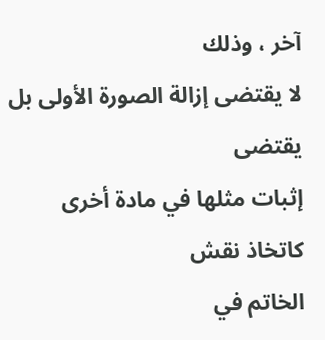آخر ، وذلك
لا يقتضى إزالة الصورة الأولى بل يقتضى
إثبات مثلها في مادة أخرى كاتخاذ نقش
الخاتم في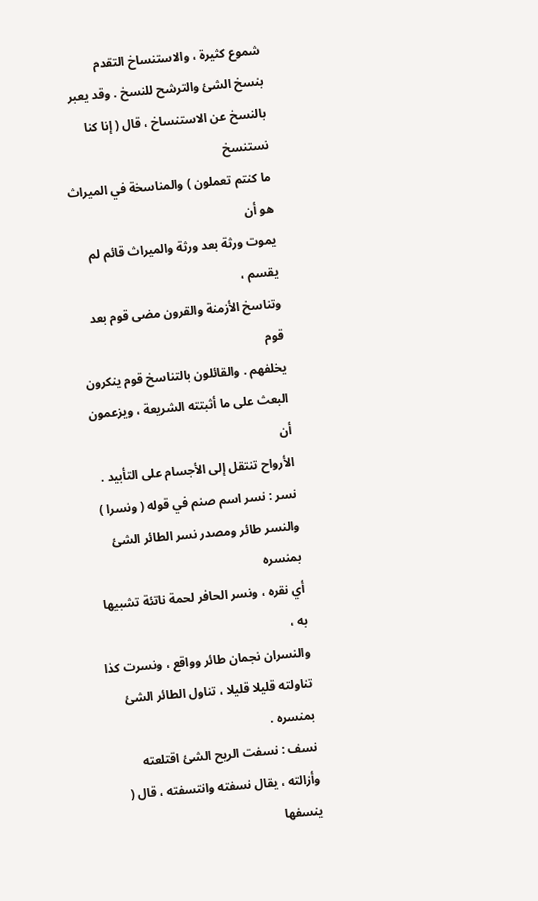شموع كثيرة ، والاستنساخ التقدم
بنسخ الشئ والترشح للنسخ . وقد يعبر
بالنسخ عن الاستنساخ ، قال ( إنا كنا نستنسخ
ما كنتم تعملون ) والمناسخة في الميراث هو أن
يموت ورثة بعد ورثة والميراث قائم لم يقسم ،
وتناسخ الأزمنة والقرون مضى قوم بعد قوم
يخلفهم . والقائلون بالتناسخ قوم ينكرون
البعث على ما أثبتته الشريعة ، ويزعمون أن
الأرواح تنتقل إلى الأجسام على التأبيد .
نسر : نسر اسم صنم في قوله ( ونسرا )
والنسر طائر ومصدر نسر الطائر الشئ بمنسره
أي نقره ، ونسر الحافر لحمة ناتئة تشبيها به ،
والنسران نجمان طائر وواقع ، ونسرت كذا
تناولته قليلا قليلا ، تناول الطائر الشئ
بمنسره .
نسف : نسفت الريح الشئ اقتلعته
وأزالته ، يقال نسفته وانتسفته ، قال ( ينسفها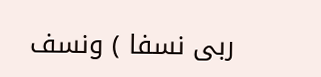ربى نسفا ) ونسف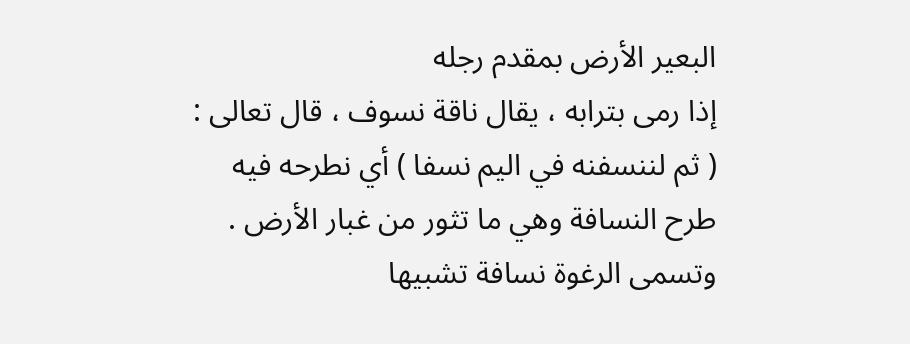البعير الأرض بمقدم رجله
إذا رمى بترابه ، يقال ناقة نسوف ، قال تعالى :
( ثم لننسفنه في اليم نسفا ) أي نطرحه فيه
طرح النسافة وهي ما تثور من غبار الأرض .
وتسمى الرغوة نسافة تشبيها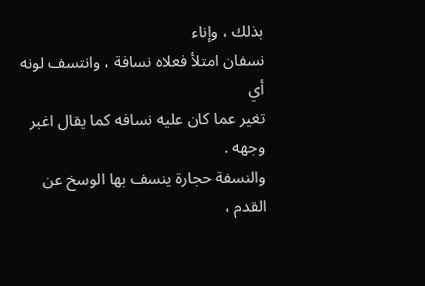بذلك ، وإناء
نسفان امتلأ فعلاه نسافة ، وانتسف لونه أي
تغير عما كان عليه نسافه كما يقال اغبر وجهه .
والنسفة حجارة ينسف بها الوسخ عن القدم ،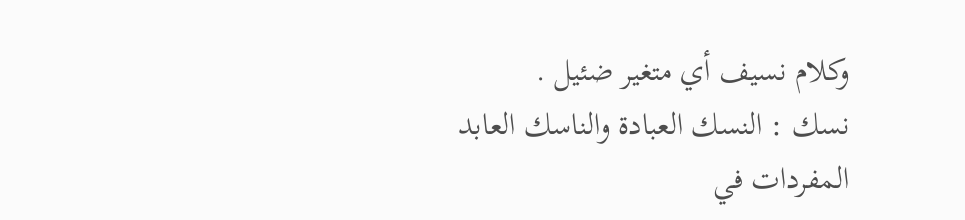وكلام نسيف أي متغير ضئيل .
نسك : النسك العبادة والناسك العابد
المفردات في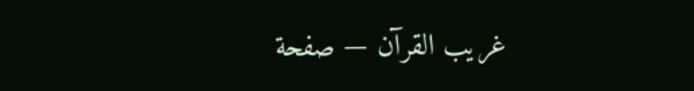غريب القرآن — صفحة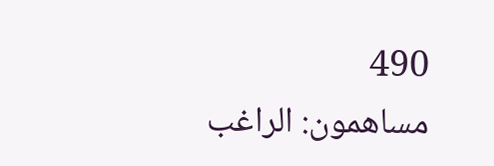490
مساهمون: الراغب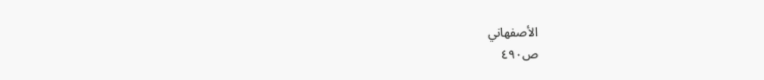الأصفهاني
ص٤٩٠